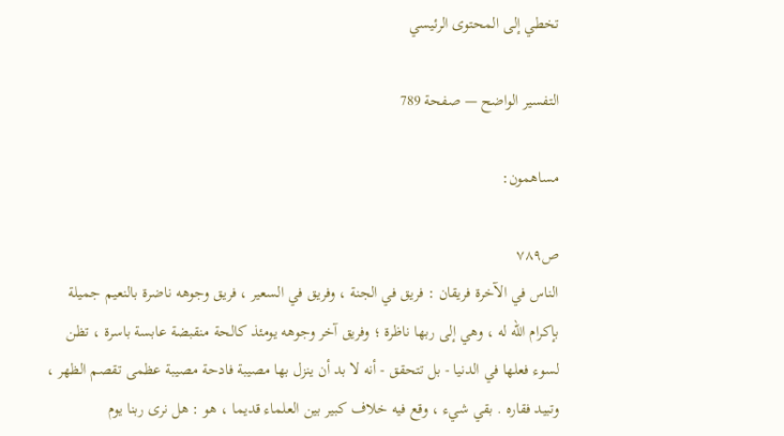تخطي إلى المحتوى الرئيسي

التفسير الواضح — صفحة 789

مساهمون:

ص٧٨٩
الناس في الآخرة فريقان : فريق في الجنة ، وفريق في السعير ، فريق وجوهه ناضرة بالنعيم جميلة بإكرام اللّه له ، وهي إلى ربها ناظرة ؛ وفريق آخر وجوهه يومئذ كالحة منقبضة عابسة باسرة ، تظن لسوء فعلها في الدنيا - بل تتحقق - أنه لا بد أن ينزل بها مصيبة فادحة مصيبة عظمى تقصم الظهر ، وتبيد فقاره . بقي شيء ، وقع فيه خلاف كبير بين العلماء قديما ، هو : هل نرى ربنا يوم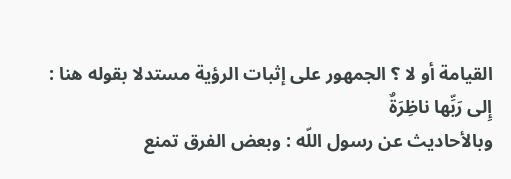القيامة أو لا ؟ الجمهور على إثبات الرؤية مستدلا بقوله هنا :
إِلى رَبِّها ناظِرَةٌ
وبالأحاديث عن رسول اللّه : وبعض الفرق تمنع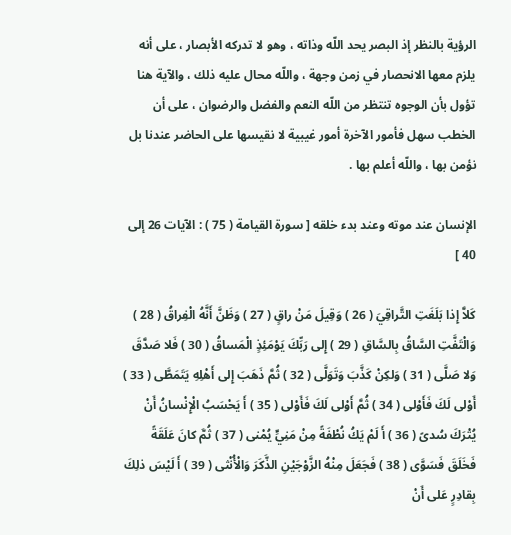الرؤية بالنظر إذ البصر يحد اللّه وذاته ، وهو لا تدركه الأبصار ، على أنه يلزم معها الانحصار في زمن وجهة ، واللّه محال عليه ذلك ، والآية هنا تؤول بأن الوجوه تنتظر من اللّه النعم والفضل والرضوان ، على أن الخطب سهل فأمور الآخرة أمور غيبية لا نقيسها على الحاضر عندنا بل نؤمن بها ، واللّه أعلم بها .

الإنسان عند موته وعند بدء خلقه [ سورة القيامة ( 75 ) : الآيات 26 إلى 40 ]

كَلاَّ إِذا بَلَغَتِ التَّراقِيَ ( 26 ) وَقِيلَ مَنْ راقٍ ( 27 ) وَظَنَّ أَنَّهُ الْفِراقُ ( 28 ) وَالْتَفَّتِ السَّاقُ بِالسَّاقِ ( 29 ) إِلى رَبِّكَ يَوْمَئِذٍ الْمَساقُ ( 30 ) فَلا صَدَّقَ وَلا صَلَّى ( 31 ) وَلكِنْ كَذَّبَ وَتَوَلَّى ( 32 ) ثُمَّ ذَهَبَ إِلى أَهْلِهِ يَتَمَطَّى ( 33 ) أَوْلى لَكَ فَأَوْلى ( 34 ) ثُمَّ أَوْلى لَكَ فَأَوْلى ( 35 ) أَ يَحْسَبُ الْإِنْسانُ أَنْ يُتْرَكَ سُدىً ( 36 ) أَ لَمْ يَكُ نُطْفَةً مِنْ مَنِيٍّ يُمْنى ( 37 ) ثُمَّ كانَ عَلَقَةً فَخَلَقَ فَسَوَّى ( 38 ) فَجَعَلَ مِنْهُ الزَّوْجَيْنِ الذَّكَرَ وَالْأُنْثى ( 39 ) أَ لَيْسَ ذلِكَ بِقادِرٍ عَلى أَنْ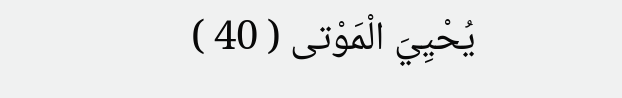يُحْيِيَ الْمَوْتى ( 40 )